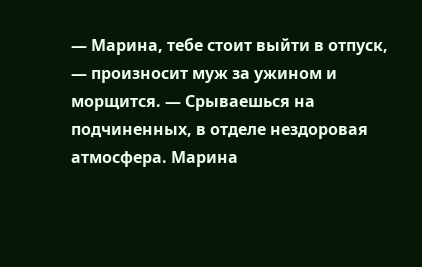— Марина, тебе стоит выйти в отпуск, — произносит муж за ужином и морщится. — Срываешься на подчиненных, в отделе нездоровая атмосфера. Марина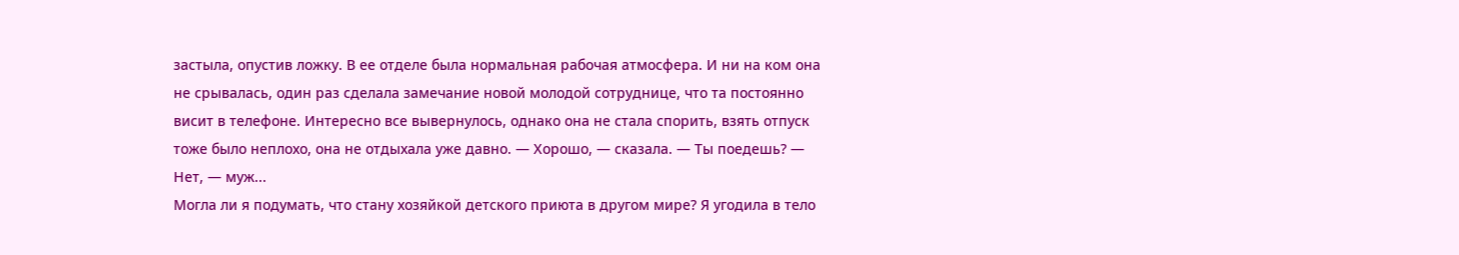застыла, опустив ложку. В ее отделе была нормальная рабочая атмосфера. И ни на ком она не срывалась, один раз сделала замечание новой молодой сотруднице, что та постоянно висит в телефоне. Интересно все вывернулось, однако она не стала спорить, взять отпуск тоже было неплохо, она не отдыхала уже давно. — Хорошо, — сказала. — Ты поедешь? — Нет, — муж...
Могла ли я подумать, что стану хозяйкой детского приюта в другом мире? Я угодила в тело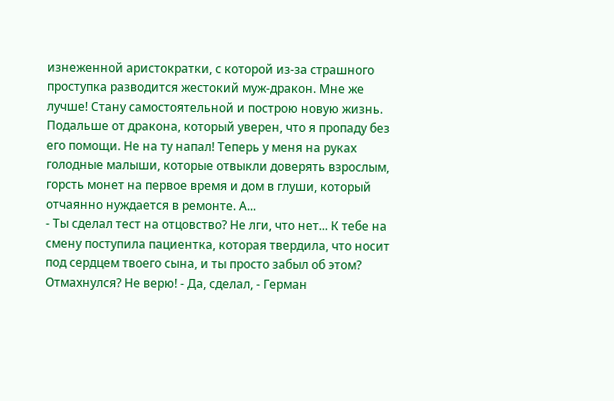изнеженной аристократки, с которой из-за страшного проступка разводится жестокий муж-дракон. Мне же лучше! Стану самостоятельной и построю новую жизнь. Подальше от дракона, который уверен, что я пропаду без его помощи. Не на ту напал! Теперь у меня на руках голодные малыши, которые отвыкли доверять взрослым, горсть монет на первое время и дом в глуши, который отчаянно нуждается в ремонте. А...
- Ты сделал тест на отцовство? Не лги, что нет... К тебе на смену поступила пациентка, которая твердила, что носит под сердцем твоего сына, и ты просто забыл об этом? Отмахнулся? Не верю! - Да, сделал, - Герман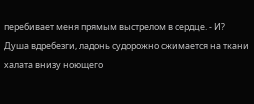перебивает меня прямым выстрелом в сердце. - И? Душа вдребезги, ладонь судорожно сжимается на ткани халата внизу ноющего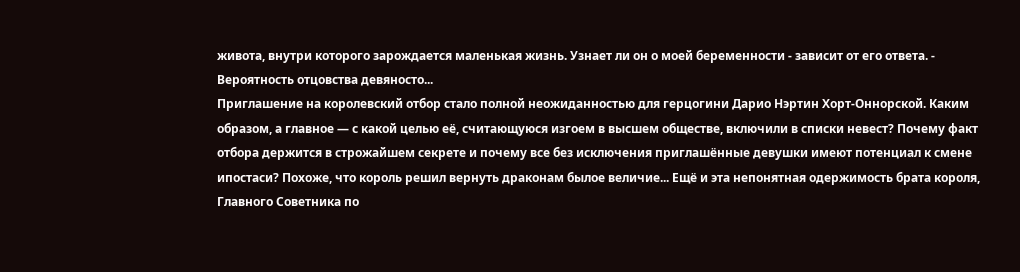живота, внутри которого зарождается маленькая жизнь. Узнает ли он о моей беременности - зависит от его ответа. - Вероятность отцовства девяносто...
Приглашение на королевский отбор стало полной неожиданностью для герцогини Дарио Нэртин Хорт-Оннорской. Каким образом, а главное — с какой целью её, считающуюся изгоем в высшем обществе, включили в списки невест? Почему факт отбора держится в строжайшем секрете и почему все без исключения приглашённые девушки имеют потенциал к смене ипостаси? Похоже, что король решил вернуть драконам былое величие... Ещё и эта непонятная одержимость брата короля, Главного Советника по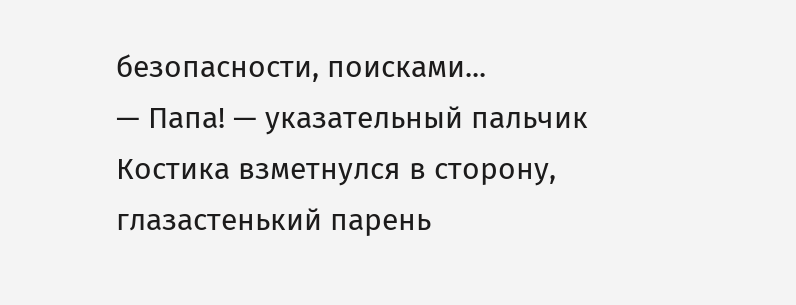безопасности, поисками...
— Папа! — указательный пальчик Костика взметнулся в сторону, глазастенький парень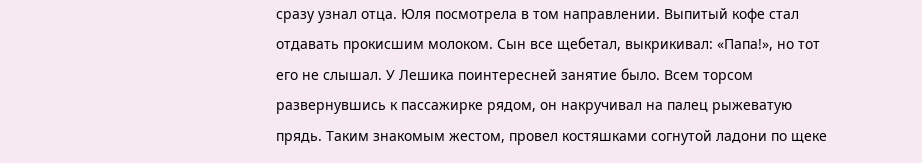сразу узнал отца. Юля посмотрела в том направлении. Выпитый кофе стал отдавать прокисшим молоком. Сын все щебетал, выкрикивал: «Папа!», но тот его не слышал. У Лешика поинтересней занятие было. Всем торсом развернувшись к пассажирке рядом, он накручивал на палец рыжеватую прядь. Таким знакомым жестом, провел костяшками согнутой ладони по щеке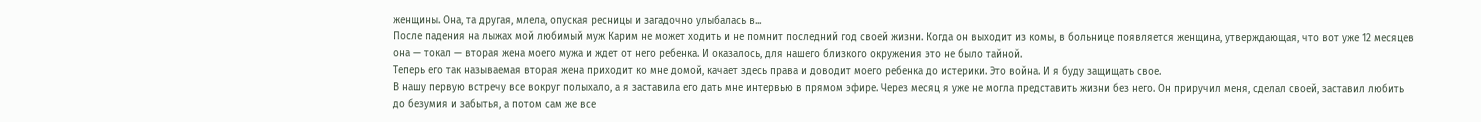женщины. Она, та другая, млела, опуская ресницы и загадочно улыбалась в...
После падения на лыжах мой любимый муж Карим не может ходить и не помнит последний год своей жизни. Когда он выходит из комы, в больнице появляется женщина, утверждающая, что вот уже 12 месяцев она — токал — вторая жена моего мужа и ждет от него ребенка. И оказалось, для нашего близкого окружения это не было тайной.
Теперь его так называемая вторая жена приходит ко мне домой, качает здесь права и доводит моего ребенка до истерики. Это война. И я буду защищать свое.
В нашу первую встречу все вокруг полыхало, а я заставила его дать мне интервью в прямом эфире. Через месяц я уже не могла представить жизни без него. Он приручил меня, сделал своей, заставил любить до безумия и забытья, а потом сам же все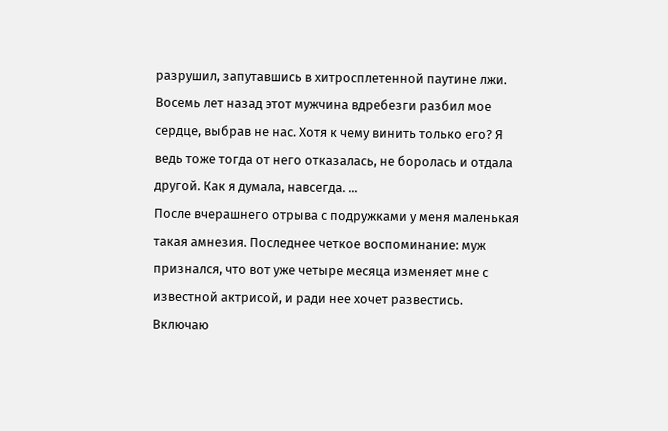разрушил, запутавшись в хитросплетенной паутине лжи. Восемь лет назад этот мужчина вдребезги разбил мое сердце, выбрав не нас. Хотя к чему винить только его? Я ведь тоже тогда от него отказалась, не боролась и отдала другой. Как я думала, навсегда. ...
После вчерашнего отрыва с подружками у меня маленькая такая амнезия. Последнее четкое воспоминание: муж признался, что вот уже четыре месяца изменяет мне с известной актрисой, и ради нее хочет развестись. Включаю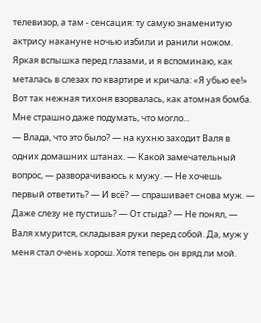телевизор, а там - сенсация: ту самую знаменитую актрису накануне ночью избили и ранили ножом. Яркая вспышка перед глазами, и я вспоминаю, как металась в слезах по квартире и кричала: «Я убью ее!» Вот так нежная тихоня взорвалась, как атомная бомба. Мне страшно даже подумать, что могло...
— Влада, что это было? — на кухню заходит Валя в одних домашних штанах. — Какой замечательный вопрос, — разворачиваюсь к мужу. — Не хочешь первый ответить? — И всё? — спрашивает снова муж. — Даже слезу не пустишь? — От стыда? — Не понял, — Валя хмурится, складывая руки перед собой. Да, муж у меня стал очень хорош. Хотя теперь он вряд ли мой.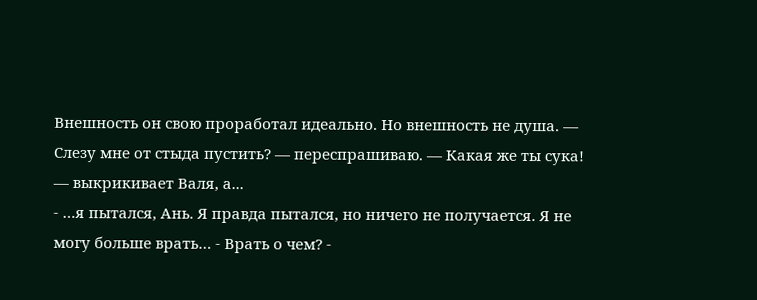Внешность он свою проработал идеально. Но внешность не душа. — Слезу мне от стыда пустить? — переспрашиваю. — Какая же ты сука! — выкрикивает Валя, а...
- …я пытался, Ань. Я правда пытался, но ничего не получается. Я не могу больше врать… - Врать о чем? -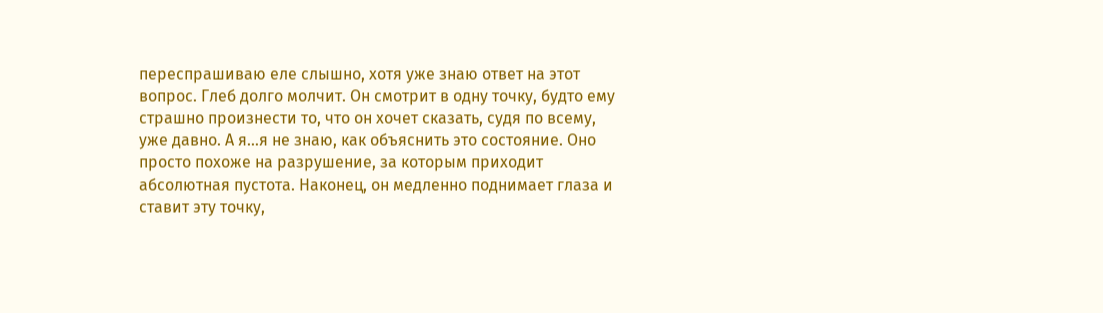переспрашиваю еле слышно, хотя уже знаю ответ на этот вопрос. Глеб долго молчит. Он смотрит в одну точку, будто ему страшно произнести то, что он хочет сказать, судя по всему, уже давно. А я…я не знаю, как объяснить это состояние. Оно просто похоже на разрушение, за которым приходит абсолютная пустота. Наконец, он медленно поднимает глаза и ставит эту точку,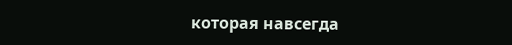которая навсегда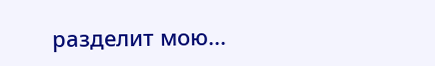разделит мою...